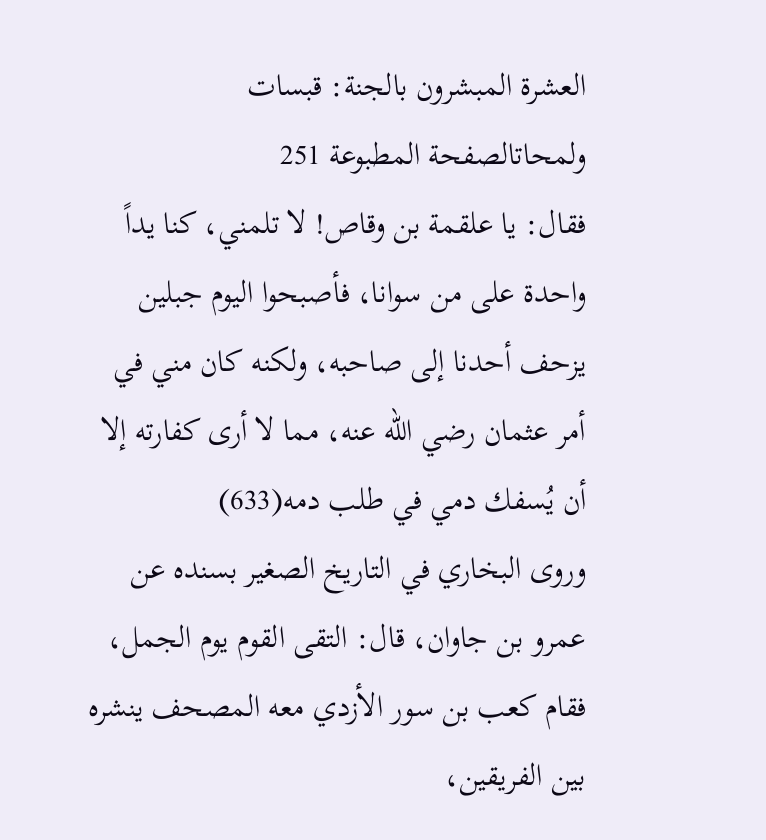العشرة المبشرون بالجنة: قبسات ولمحاتالصفحة المطبوعة 251
فقال: يا علقمة بن وقاص! لا تلمني، كنا يداً واحدة على من سوانا، فأصبحوا اليوم جبلين يزحف أحدنا إلى صاحبه، ولكنه كان مني في أمر عثمان رضي الله عنه، مما لا أرى كفارته إلا أن يُسفك دمي في طلب دمه(633)
وروى البخاري في التاريخ الصغير بسنده عن عمرو بن جاوان، قال: التقى القوم يوم الجمل، فقام كعب بن سور الأزدي معه المصحف ينشره بين الفريقين،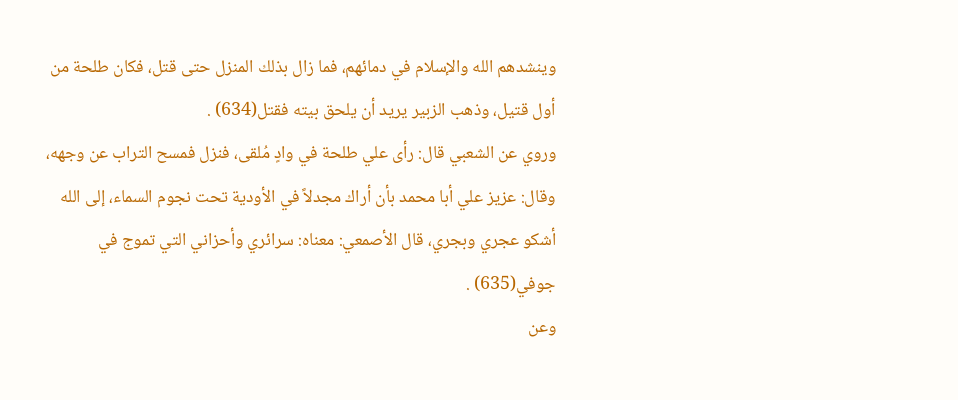وينشدهم الله والإسلام في دمائهم، فما زال بذلك المنزل حتى قتل، فكان طلحة من أول قتيل، وذهب الزبير يريد أن يلحق بيته فقتل(634) .
وروي عن الشعبي قال: رأى علي طلحة في وادٍ مُلقى، فنزل فمسح التراب عن وجهه، وقال: عزيز علي أبا محمد بأن أراك مجدلاً في الأودية تحت نجوم السماء، إلى الله أشكو عجري وبجري، قال الأصمعي: معناه: سرائري وأحزاني التي تموج في جوفي(635) .
وعن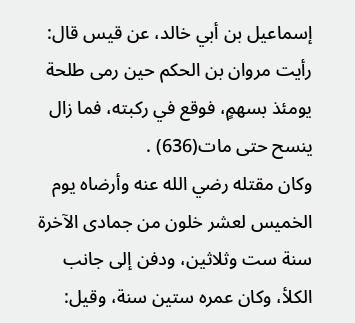إسماعيل بن أبي خالد، عن قيس قال: رأيت مروان بن الحكم حين رمى طلحة يومئذ بسهمٍ، فوقع في ركبته، فما زال ينسح حتى مات(636) .
وكان مقتله رضي الله عنه وأرضاه يوم الخميس لعشر خلون من جمادى الآخرة سنة ست وثلاثين، ودفن إلى جانب الكلأ، وكان عمره ستين سنة، وقيل: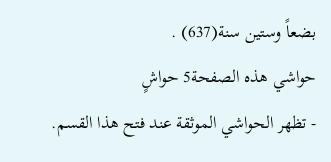بضعاً وستين سنة(637) .
حواشي هذه الصفحة5 حواشٍ
- تظهر الحواشي الموثقة عند فتح هذا القسم.